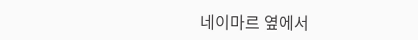네이마르 옆에서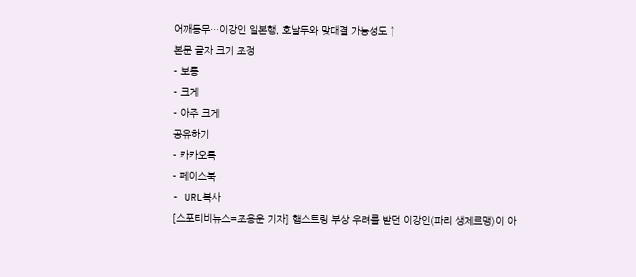어깨동무…이강인 일본행, 호날두와 맞대결 가능성도 ↑
본문 글자 크기 조정
- 보통
- 크게
- 아주 크게
공유하기
- 카카오톡
- 페이스북
- URL복사
[스포티비뉴스=조용운 기자] 햄스트링 부상 우려를 받던 이강인(파리 생제르맹)이 아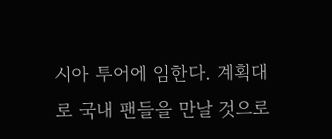시아 투어에 임한다. 계획대로 국내 팬들을 만날 것으로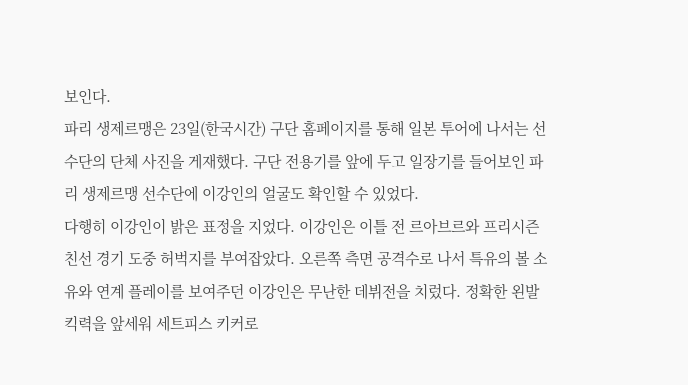보인다.
파리 생제르맹은 23일(한국시간) 구단 홈페이지를 통해 일본 투어에 나서는 선수단의 단체 사진을 게재했다. 구단 전용기를 앞에 두고 일장기를 들어보인 파리 생제르맹 선수단에 이강인의 얼굴도 확인할 수 있었다.
다행히 이강인이 밝은 표정을 지었다. 이강인은 이틀 전 르아브르와 프리시즌 친선 경기 도중 허벅지를 부여잡았다. 오른쪽 측면 공격수로 나서 특유의 볼 소유와 연계 플레이를 보여주던 이강인은 무난한 데뷔전을 치렀다. 정확한 왼발 킥력을 앞세워 세트피스 키커로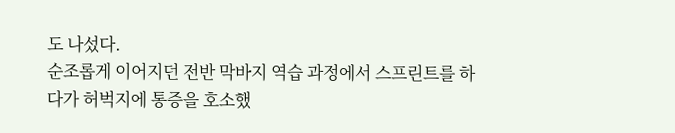도 나섰다.
순조롭게 이어지던 전반 막바지 역습 과정에서 스프린트를 하다가 허벅지에 통증을 호소했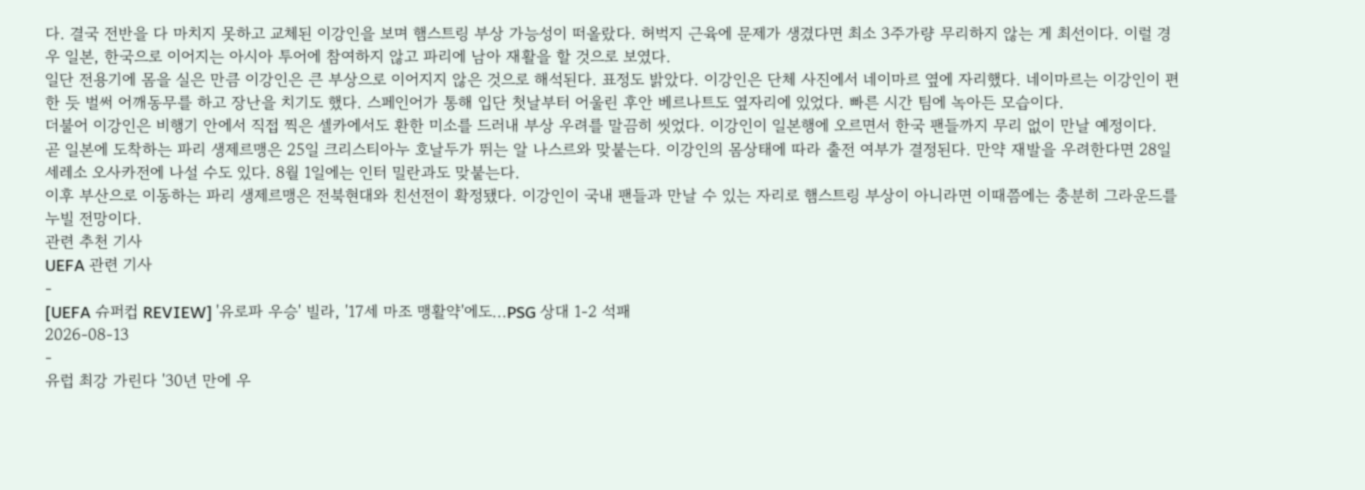다. 결국 전반을 다 마치지 못하고 교체된 이강인을 보며 햄스트링 부상 가능성이 떠올랐다. 허벅지 근육에 문제가 생겼다면 최소 3주가량 무리하지 않는 게 최선이다. 이럴 경우 일본, 한국으로 이어지는 아시아 투어에 참여하지 않고 파리에 남아 재활을 할 것으로 보였다.
일단 전용기에 몸을 실은 만큼 이강인은 큰 부상으로 이어지지 않은 것으로 해석된다. 표정도 밝았다. 이강인은 단체 사진에서 네이마르 옆에 자리했다. 네이마르는 이강인이 편한 듯 벌써 어깨동무를 하고 장난을 치기도 했다. 스페인어가 통해 입단 첫날부터 어울린 후안 베르나트도 옆자리에 있었다. 빠른 시간 팀에 녹아든 모습이다.
더불어 이강인은 비행기 안에서 직접 찍은 셀카에서도 환한 미소를 드러내 부상 우려를 말끔히 씻었다. 이강인이 일본행에 오르면서 한국 팬들까지 무리 없이 만날 예정이다.
곧 일본에 도착하는 파리 생제르맹은 25일 크리스티아누 호날두가 뛰는 알 나스르와 맞붙는다. 이강인의 몸상태에 따라 출전 여부가 결정된다. 만약 재발을 우려한다면 28일 세레소 오사카전에 나설 수도 있다. 8월 1일에는 인터 밀란과도 맞붙는다.
이후 부산으로 이동하는 파리 생제르맹은 전북현대와 친선전이 확정됐다. 이강인이 국내 팬들과 만날 수 있는 자리로 햄스트링 부상이 아니라면 이때쯤에는 충분히 그라운드를 누빌 전망이다.
관련 추천 기사
UEFA 관련 기사
-
[UEFA 슈퍼컵 REVIEW] '유로파 우승' 빌라, '17세 마조 맹활약'에도...PSG 상대 1-2 석패
2026-08-13
-
유럽 최강 가린다 '30년 만에 우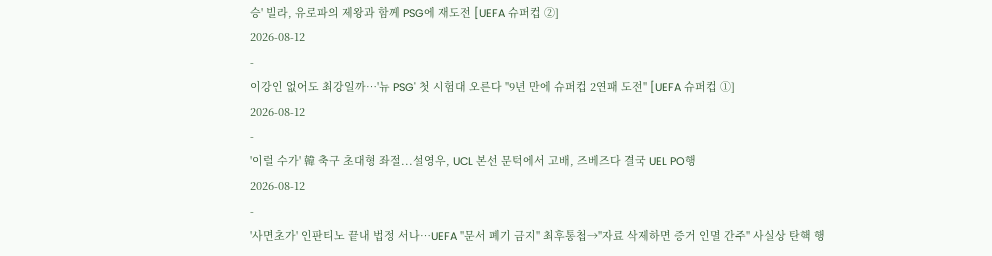승' 빌라, 유로파의 제왕과 함께 PSG에 재도전 [UEFA 슈퍼컵 ②]
2026-08-12
-
이강인 없어도 최강일까…'뉴 PSG' 첫 시험대 오른다 "9년 만에 슈퍼컵 2연패 도전" [UEFA 슈퍼컵 ①]
2026-08-12
-
'이럴 수가' 韓 축구 초대형 좌절...설영우, UCL 본선 문턱에서 고배, 즈베즈다 결국 UEL PO행
2026-08-12
-
'사면초가' 인판티노 끝내 법정 서나…UEFA "문서 폐기 금지" 최후통첩→"자료 삭제하면 증거 인멸 간주" 사실상 탄핵 행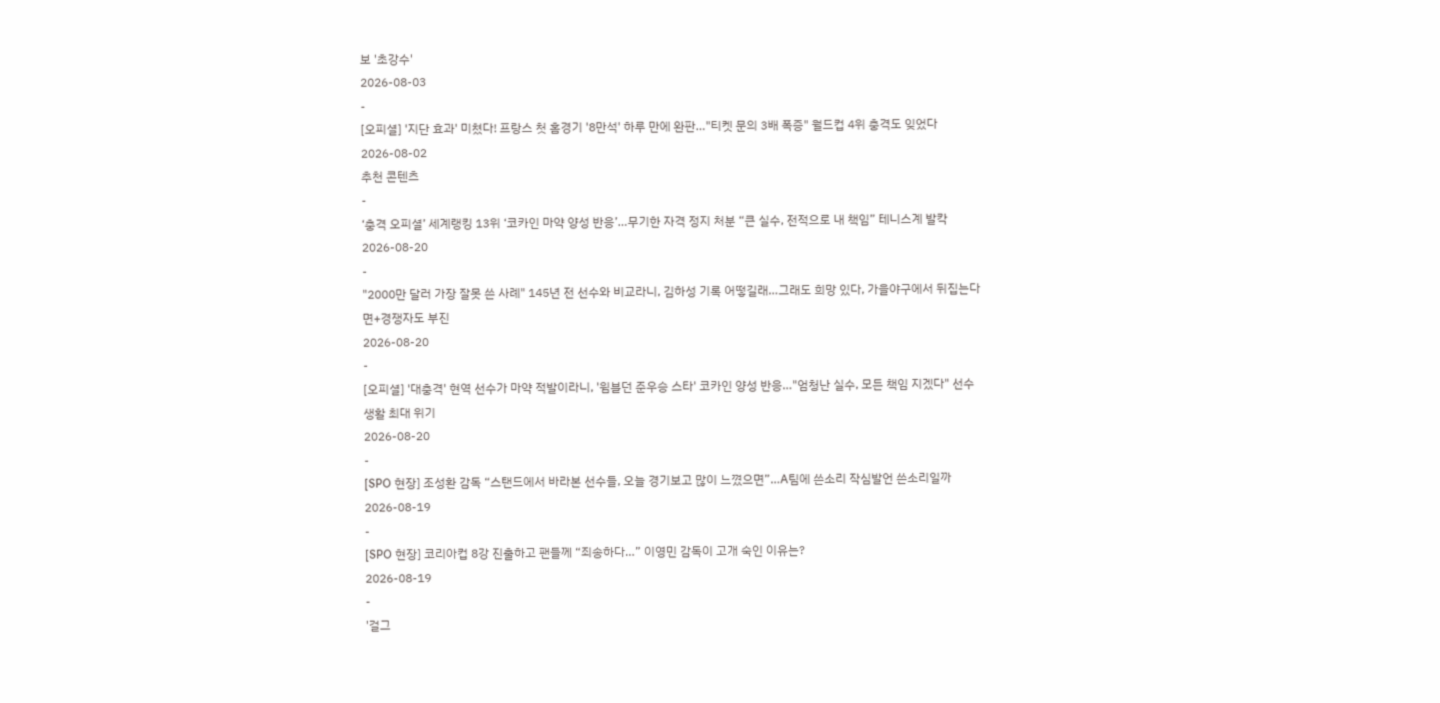보 '초강수'
2026-08-03
-
[오피셜] '지단 효과' 미쳤다! 프랑스 첫 홈경기 '8만석' 하루 만에 완판…"티켓 문의 3배 폭증" 월드컵 4위 충격도 잊었다
2026-08-02
추천 콘텐츠
-
‘충격 오피셜’ 세계랭킹 13위 ‘코카인 마약 양성 반응’…무기한 자격 정지 처분 “큰 실수, 전적으로 내 책임” 테니스계 발칵
2026-08-20
-
"2000만 달러 가장 잘못 쓴 사례" 145년 전 선수와 비교라니, 김하성 기록 어떻길래…그래도 희망 있다, 가을야구에서 뒤집는다면+경쟁자도 부진
2026-08-20
-
[오피셜] '대충격' 현역 선수가 마약 적발이라니, '윔블던 준우승 스타' 코카인 양성 반응…"엄청난 실수, 모든 책임 지겠다" 선수 생활 최대 위기
2026-08-20
-
[SPO 현장] 조성환 감독 “스탠드에서 바라본 선수들, 오늘 경기보고 많이 느꼈으면”…A팀에 쓴소리 작심발언 쓴소리일까
2026-08-19
-
[SPO 현장] 코리아컵 8강 진출하고 팬들께 “죄송하다…” 이영민 감독이 고개 숙인 이유는?
2026-08-19
-
'걸그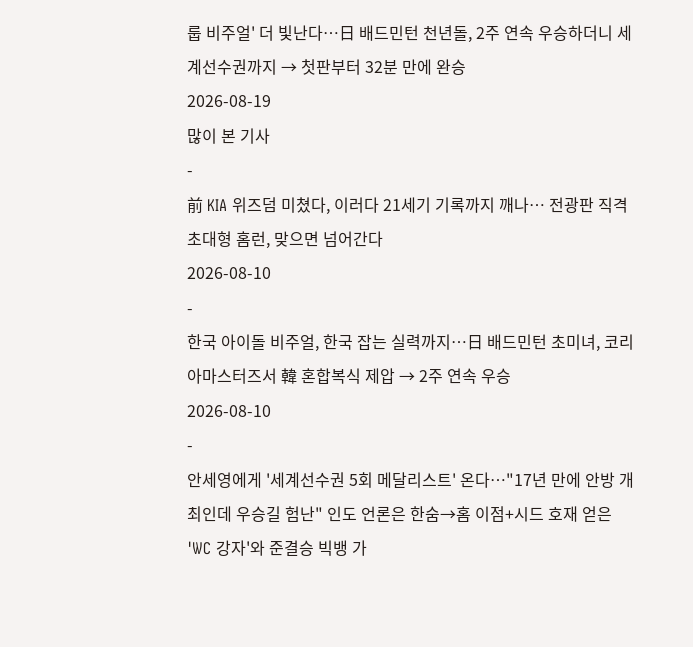룹 비주얼' 더 빛난다…日 배드민턴 천년돌, 2주 연속 우승하더니 세계선수권까지 → 첫판부터 32분 만에 완승
2026-08-19
많이 본 기사
-
前 KIA 위즈덤 미쳤다, 이러다 21세기 기록까지 깨나… 전광판 직격 초대형 홈런, 맞으면 넘어간다
2026-08-10
-
한국 아이돌 비주얼, 한국 잡는 실력까지…日 배드민턴 초미녀, 코리아마스터즈서 韓 혼합복식 제압 → 2주 연속 우승
2026-08-10
-
안세영에게 '세계선수권 5회 메달리스트' 온다…"17년 만에 안방 개최인데 우승길 험난" 인도 언론은 한숨→홈 이점+시드 호재 얻은 'WC 강자'와 준결승 빅뱅 가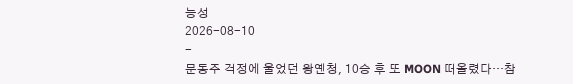능성
2026-08-10
-
문동주 걱정에 울었던 왕옌청, 10승 후 또 MOON 떠올렸다…참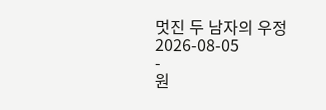멋진 두 남자의 우정
2026-08-05
-
원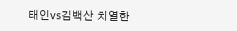태인vs김백산 치열한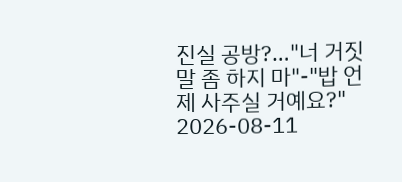진실 공방?…"너 거짓말 좀 하지 마"-"밥 언제 사주실 거예요?"
2026-08-11